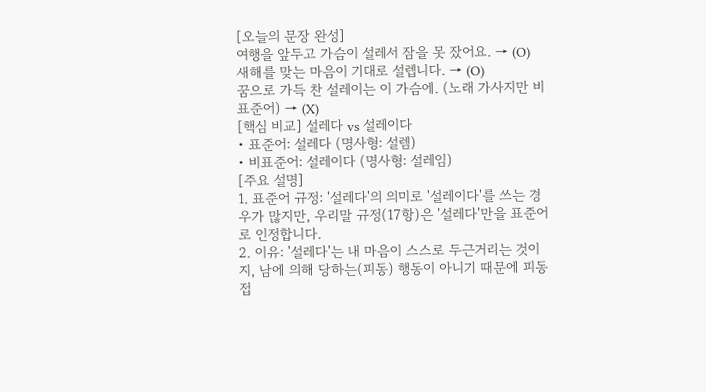[오늘의 문장 완성]
여행을 앞두고 가슴이 설레서 잠을 못 잤어요. → (O)
새해를 맞는 마음이 기대로 설렙니다. → (O)
꿈으로 가득 찬 설레이는 이 가슴에. (노래 가사지만 비표준어) → (X)
[핵심 비교] 설레다 vs 설레이다
• 표준어: 설레다 (명사형: 설렘)
• 비표준어: 설레이다 (명사형: 설레임)
[주요 설명]
1. 표준어 규정: '설레다'의 의미로 '설레이다'를 쓰는 경우가 많지만, 우리말 규정(17항)은 '설레다'만을 표준어로 인정합니다.
2. 이유: '설레다'는 내 마음이 스스로 두근거리는 것이지, 남에 의해 당하는(피동) 행동이 아니기 때문에 피동 접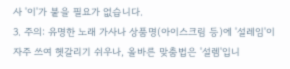사 '이'가 붙을 필요가 없습니다.
3. 주의: 유명한 노래 가사나 상품명(아이스크림 등)에 '설레임'이 자주 쓰여 헷갈리기 쉬우나, 올바른 맞춤법은 '설렘'입니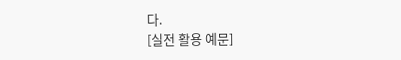다.
[실전 활용 예문]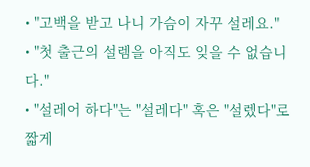• "고백을 받고 나니 가슴이 자꾸 설레요."
• "첫 출근의 설렘을 아직도 잊을 수 없습니다."
• "설레어 하다"는 "설레다" 혹은 "설렜다"로 짧게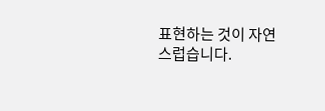표현하는 것이 자연스럽습니다.